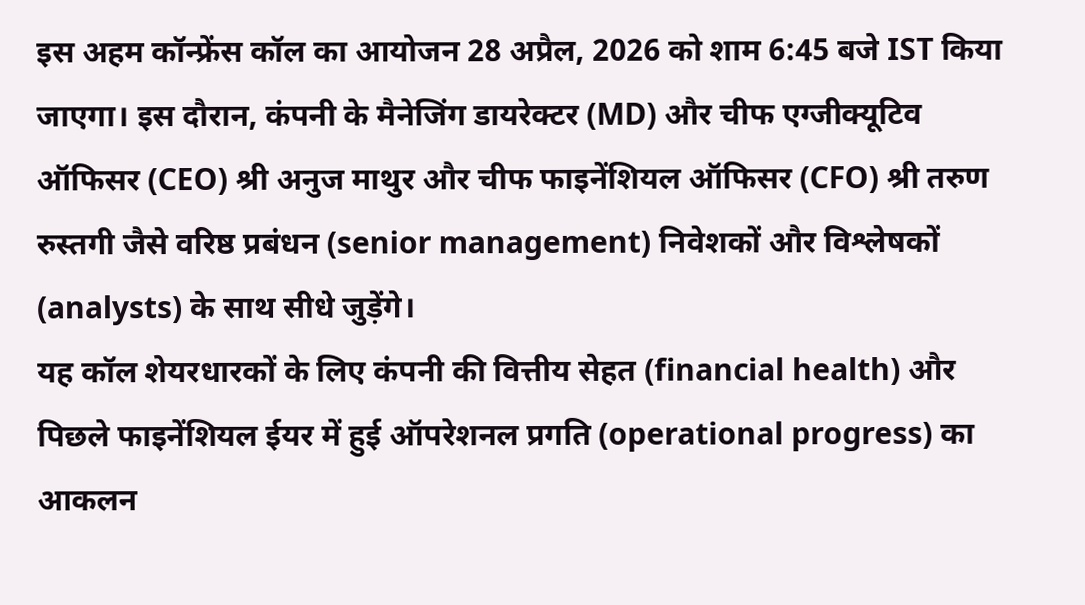इस अहम कॉन्फ्रेंस कॉल का आयोजन 28 अप्रैल, 2026 को शाम 6:45 बजे IST किया जाएगा। इस दौरान, कंपनी के मैनेजिंग डायरेक्टर (MD) और चीफ एग्जीक्यूटिव ऑफिसर (CEO) श्री अनुज माथुर और चीफ फाइनेंशियल ऑफिसर (CFO) श्री तरुण रुस्तगी जैसे वरिष्ठ प्रबंधन (senior management) निवेशकों और विश्लेषकों (analysts) के साथ सीधे जुड़ेंगे।
यह कॉल शेयरधारकों के लिए कंपनी की वित्तीय सेहत (financial health) और पिछले फाइनेंशियल ईयर में हुई ऑपरेशनल प्रगति (operational progress) का आकलन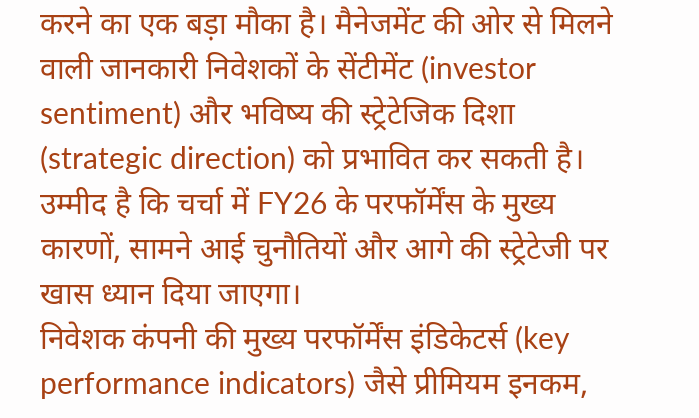करने का एक बड़ा मौका है। मैनेजमेंट की ओर से मिलने वाली जानकारी निवेशकों के सेंटीमेंट (investor sentiment) और भविष्य की स्ट्रेटेजिक दिशा (strategic direction) को प्रभावित कर सकती है। उम्मीद है कि चर्चा में FY26 के परफॉर्मेंस के मुख्य कारणों, सामने आई चुनौतियों और आगे की स्ट्रेटेजी पर खास ध्यान दिया जाएगा।
निवेशक कंपनी की मुख्य परफॉर्मेंस इंडिकेटर्स (key performance indicators) जैसे प्रीमियम इनकम,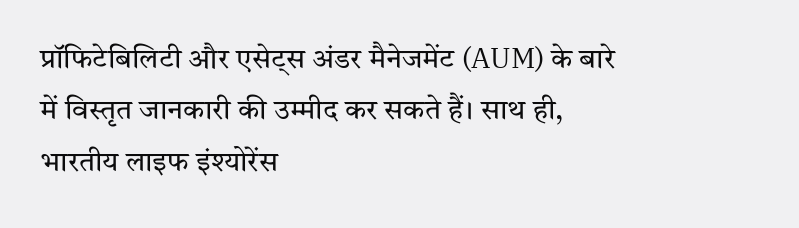प्रॉफिटेबिलिटी और एसेट्स अंडर मैनेजमेंट (AUM) के बारे में विस्तृत जानकारी की उम्मीद कर सकते हैं। साथ ही, भारतीय लाइफ इंश्योरेंस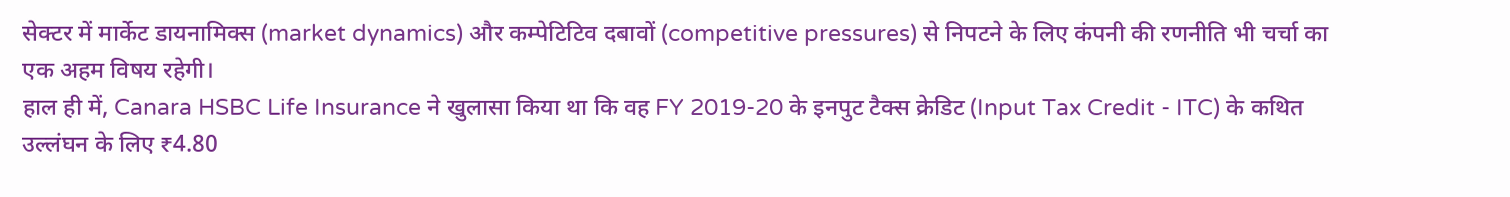सेक्टर में मार्केट डायनामिक्स (market dynamics) और कम्पेटिटिव दबावों (competitive pressures) से निपटने के लिए कंपनी की रणनीति भी चर्चा का एक अहम विषय रहेगी।
हाल ही में, Canara HSBC Life Insurance ने खुलासा किया था कि वह FY 2019-20 के इनपुट टैक्स क्रेडिट (Input Tax Credit - ITC) के कथित उल्लंघन के लिए ₹4.80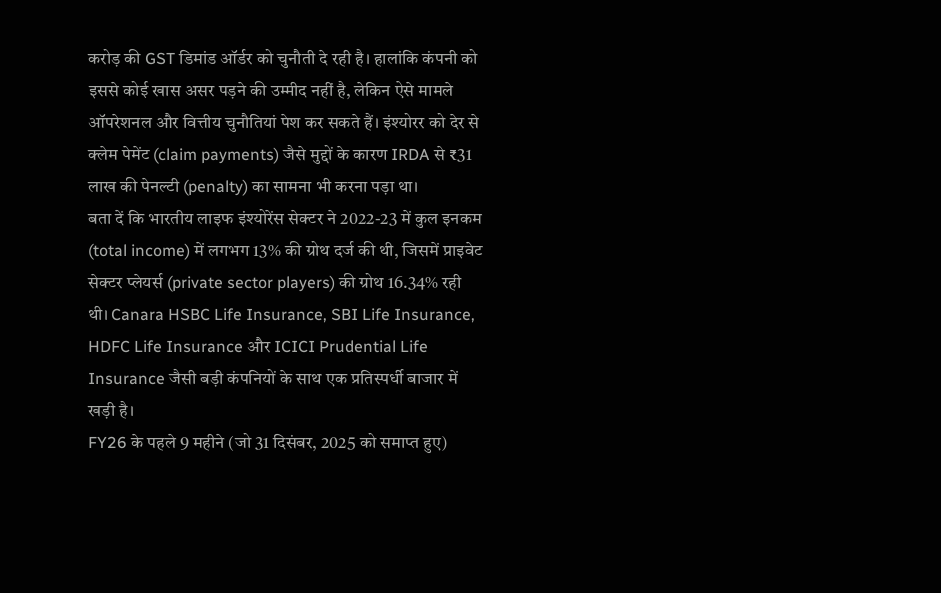करोड़ की GST डिमांड ऑर्डर को चुनौती दे रही है। हालांकि कंपनी को इससे कोई खास असर पड़ने की उम्मीद नहीं है, लेकिन ऐसे मामले ऑपरेशनल और वित्तीय चुनौतियां पेश कर सकते हैं। इंश्योरर को देर से क्लेम पेमेंट (claim payments) जैसे मुद्दों के कारण IRDA से ₹31 लाख की पेनल्टी (penalty) का सामना भी करना पड़ा था।
बता दें कि भारतीय लाइफ इंश्योरेंस सेक्टर ने 2022-23 में कुल इनकम (total income) में लगभग 13% की ग्रोथ दर्ज की थी, जिसमें प्राइवेट सेक्टर प्लेयर्स (private sector players) की ग्रोथ 16.34% रही थी। Canara HSBC Life Insurance, SBI Life Insurance, HDFC Life Insurance और ICICI Prudential Life Insurance जैसी बड़ी कंपनियों के साथ एक प्रतिस्पर्धी बाजार में खड़ी है।
FY26 के पहले 9 महीने (जो 31 दिसंबर, 2025 को समाप्त हुए)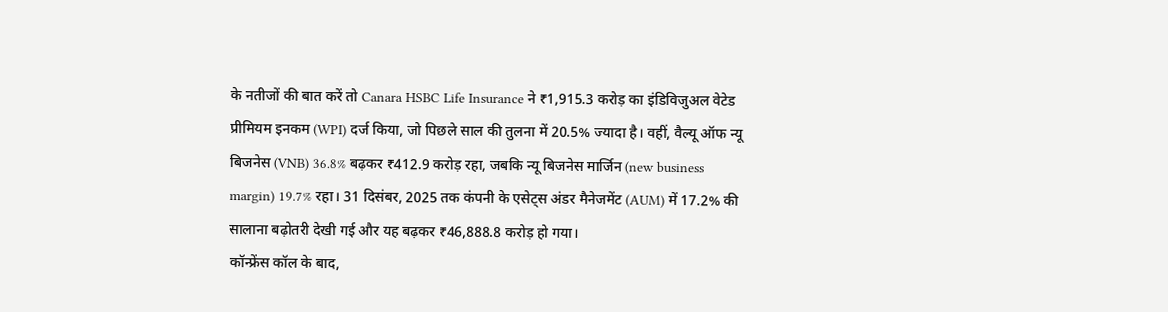के नतीजों की बात करें तो Canara HSBC Life Insurance ने ₹1,915.3 करोड़ का इंडिविजुअल वेटेड प्रीमियम इनकम (WPI) दर्ज किया, जो पिछले साल की तुलना में 20.5% ज्यादा है। वहीं, वैल्यू ऑफ न्यू बिजनेस (VNB) 36.8% बढ़कर ₹412.9 करोड़ रहा, जबकि न्यू बिजनेस मार्जिन (new business margin) 19.7% रहा। 31 दिसंबर, 2025 तक कंपनी के एसेट्स अंडर मैनेजमेंट (AUM) में 17.2% की सालाना बढ़ोतरी देखी गई और यह बढ़कर ₹46,888.8 करोड़ हो गया।
कॉन्फ्रेंस कॉल के बाद,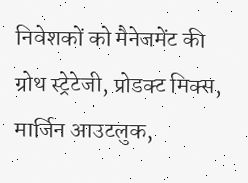निवेशकों को मैनेजमेंट की ग्रोथ स्ट्रेटेजी, प्रोडक्ट मिक्स, मार्जिन आउटलुक,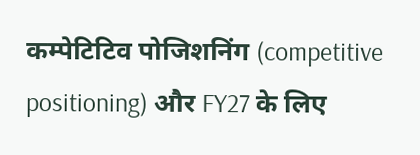कम्पेटिटिव पोजिशनिंग (competitive positioning) और FY27 के लिए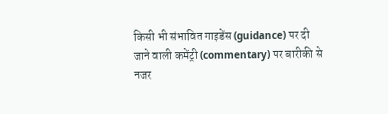किसी भी संभावित गाइडेंस (guidance) पर दी जाने वाली कमेंट्री (commentary) पर बारीकी से नजर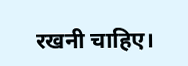रखनी चाहिए।